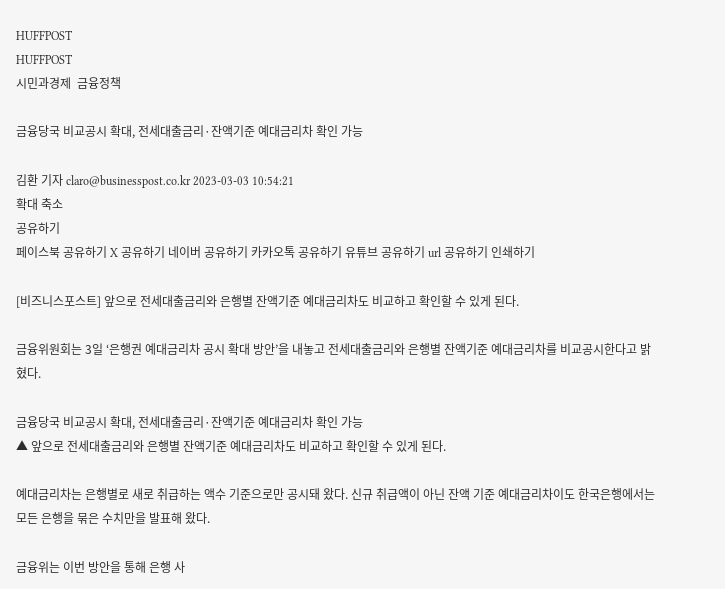HUFFPOST
HUFFPOST
시민과경제  금융정책

금융당국 비교공시 확대, 전세대출금리·잔액기준 예대금리차 확인 가능

김환 기자 claro@businesspost.co.kr 2023-03-03 10:54:21
확대 축소
공유하기
페이스북 공유하기 X 공유하기 네이버 공유하기 카카오톡 공유하기 유튜브 공유하기 url 공유하기 인쇄하기

[비즈니스포스트] 앞으로 전세대출금리와 은행별 잔액기준 예대금리차도 비교하고 확인할 수 있게 된다.

금융위원회는 3일 ‘은행권 예대금리차 공시 확대 방안’을 내놓고 전세대출금리와 은행별 잔액기준 예대금리차를 비교공시한다고 밝혔다.

금융당국 비교공시 확대, 전세대출금리·잔액기준 예대금리차 확인 가능
▲ 앞으로 전세대출금리와 은행별 잔액기준 예대금리차도 비교하고 확인할 수 있게 된다.

예대금리차는 은행별로 새로 취급하는 액수 기준으로만 공시돼 왔다. 신규 취급액이 아닌 잔액 기준 예대금리차이도 한국은행에서는 모든 은행을 묶은 수치만을 발표해 왔다.

금융위는 이번 방안을 통해 은행 사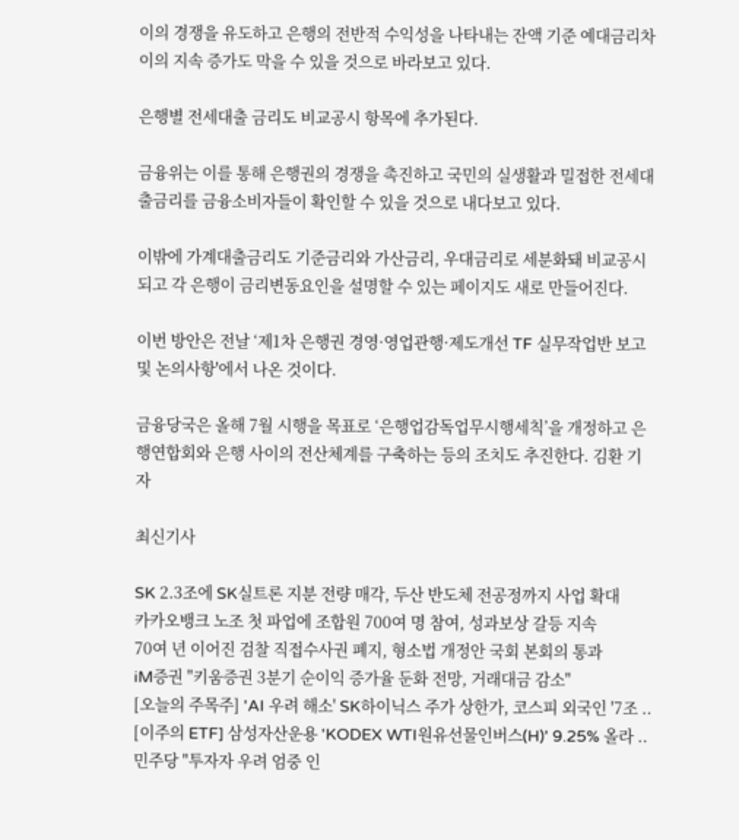이의 경쟁을 유도하고 은행의 전반적 수익성을 나타내는 잔액 기준 예대금리차이의 지속 증가도 막을 수 있을 것으로 바라보고 있다.

은행별 전세대출 금리도 비교공시 항목에 추가된다.

금융위는 이를 통해 은행권의 경쟁을 촉진하고 국민의 실생활과 밀접한 전세대출금리를 금융소비자들이 확인할 수 있을 것으로 내다보고 있다.

이밖에 가계대출금리도 기준금리와 가산금리, 우대금리로 세분화돼 비교공시되고 각 은행이 금리변동요인을 설명할 수 있는 페이지도 새로 만들어진다.

이번 방안은 전날 ‘제1차 은행권 경영·영업관행·제도개선 TF 실무작업반 보고 및 논의사항'에서 나온 것이다.

금융당국은 올해 7월 시행을 목표로 ‘은행업감독업무시행세칙’을 개정하고 은행연합회와 은행 사이의 전산체계를 구축하는 등의 조치도 추진한다. 김환 기자

최신기사

SK 2.3조에 SK실트론 지분 전량 매각, 두산 반도체 전공정까지 사업 확대
카카오뱅크 노조 첫 파업에 조합원 700여 명 참여, 성과보상 갈등 지속
70여 년 이어진 검찰 직접수사권 폐지, 형소법 개정안 국회 본회의 통과
iM증권 "키움증권 3분기 순이익 증가율 둔화 전망, 거래대금 감소"
[오늘의 주목주] 'AI 우려 해소' SK하이닉스 주가 상한가, 코스피 외국인 '7조 ..
[이주의 ETF] 삼성자산운용 'KODEX WTI원유선물인버스(H)' 9.25% 올라 ..
민주당 "투자자 우려 엄중 인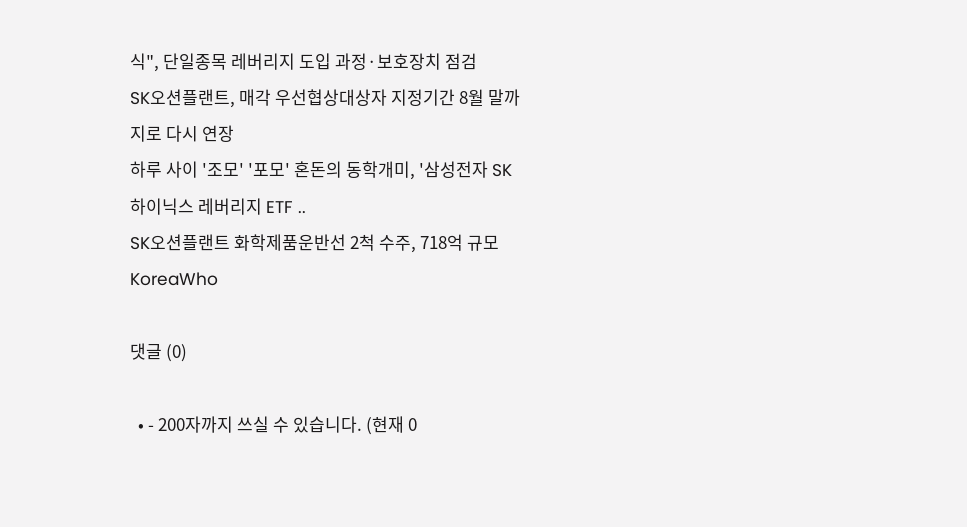식", 단일종목 레버리지 도입 과정·보호장치 점검
SK오션플랜트, 매각 우선협상대상자 지정기간 8월 말까지로 다시 연장
하루 사이 '조모' '포모' 혼돈의 동학개미, '삼성전자 SK하이닉스 레버리지 ETF ..
SK오션플랜트 화학제품운반선 2척 수주, 718억 규모
KoreaWho

댓글 (0)

  • - 200자까지 쓰실 수 있습니다. (현재 0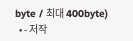byte / 최대 400byte)
  • - 저작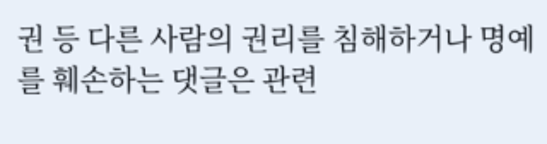권 등 다른 사람의 권리를 침해하거나 명예를 훼손하는 댓글은 관련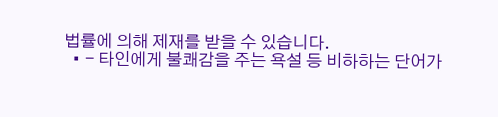법률에 의해 제재를 받을 수 있습니다.
  • - 타인에게 불쾌감을 주는 욕설 등 비하하는 단어가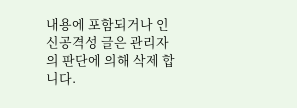내용에 포함되거나 인신공격성 글은 관리자의 판단에 의해 삭제 합니다.